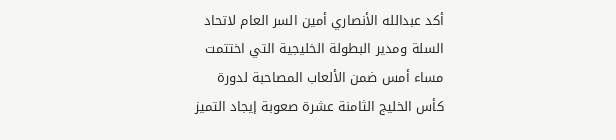أكد عبدالله الأنصاري أمين السر العام لاتحاد السلة ومدير البطولة الخليجية التي اختتمت مساء أمس ضمن الألعاب المصاحبة لدورة كأس الخليج الثامنة عشرة صعوبة إيجاد التميز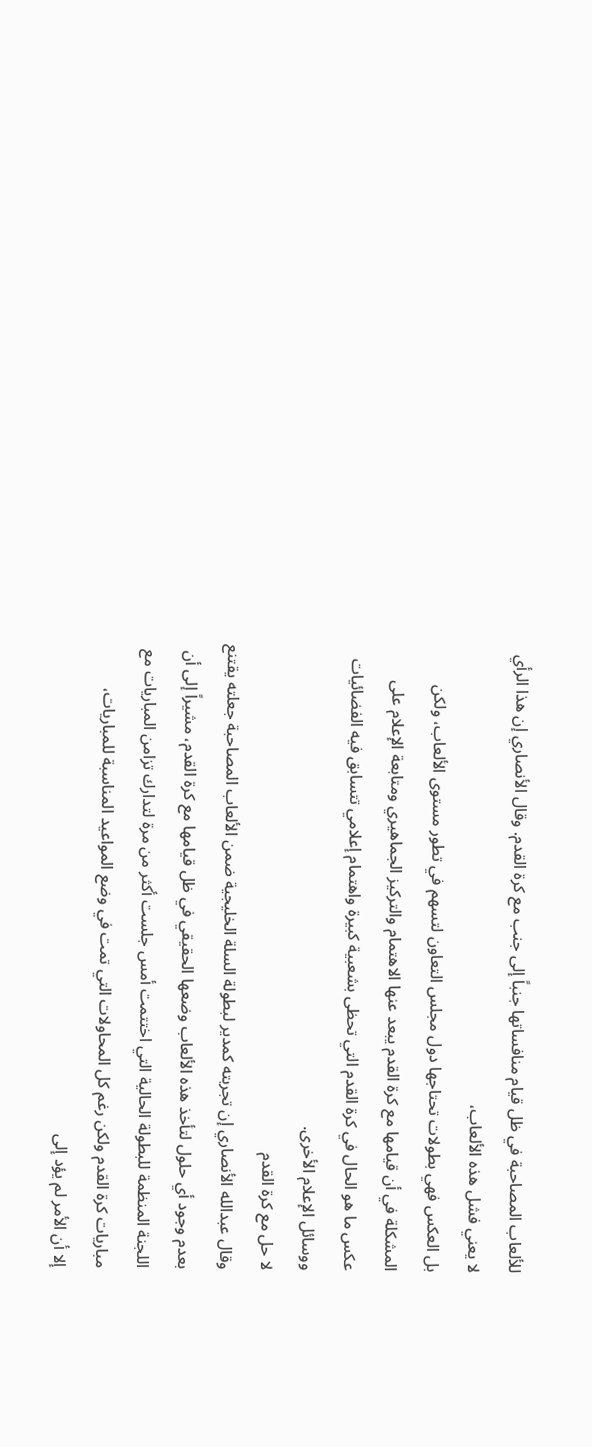للألعاب المصاحبة في ظل قيام منافساتها جنباً إلى جنب مع كرة القدم. وقال الأنصاري إن هذا الرأي لا يعني فشل هذه الألعاب،
بل العكس فهي بطولات تحتاجها دول مجلس التعاون لتسهم في تطور مستوى الألعاب، ولكن المشكلة في أن قيامها مع كرة القدم يبعد عنها الاهتمام والتركيز الجماهيري ومتابعة الإعلام على عكس ما هو الحال في كرة القدم التي تحظى بشعبية كبيرة واهتمام إعلامي تتسابق فيه الفضائيات ووسائل الإعلام الأخرى.
لا حل مع كرة القدم
وقال عبدالله الأنصاري إن تجربته كمدير لبطولة السلة الخليجية ضمن الألعاب المصاحبة جعلته يقتنع بعدم وجود أي حلول لتأخذ هذه الألعاب وضعها الحقيقي في ظل قيامها مع كرة القدم، مشيراً إلى أن اللجنة المنظمة للبطولة الحالية التي اختتمت أمس جلست أكثر من مرة لتدارك تزامن المباريات مع مباريات كرة القدم ولكن رغم كل المحاولات التي تمت في وضع المواعيد المناسبة للمباريات،
إلا أن الأمر لم يؤد إلى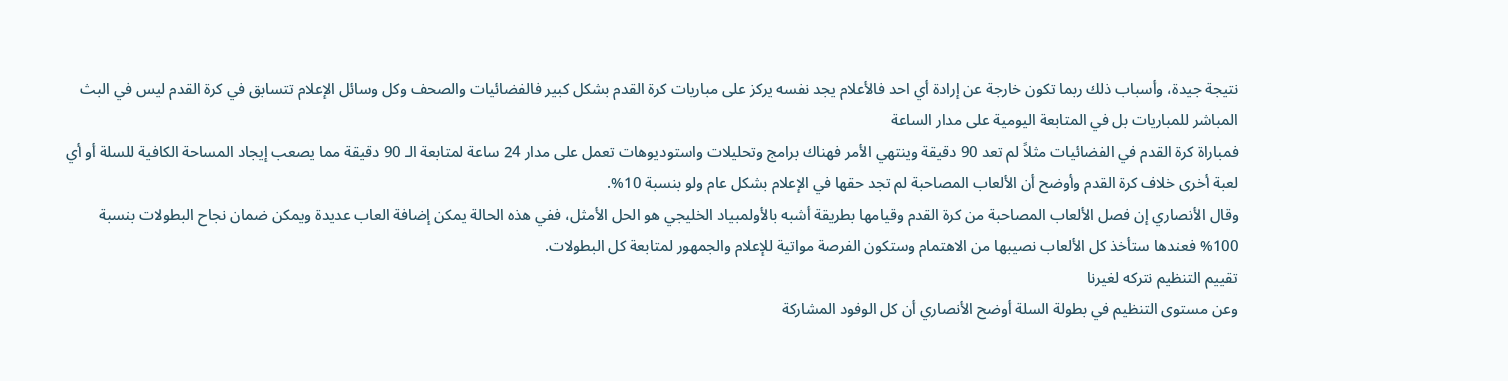نتيجة جيدة، وأسباب ذلك ربما تكون خارجة عن إرادة أي احد فالأعلام يجد نفسه يركز على مباريات كرة القدم بشكل كبير فالفضائيات والصحف وكل وسائل الإعلام تتسابق في كرة القدم ليس في البث المباشر للمباريات بل في المتابعة اليومية على مدار الساعة
فمباراة كرة القدم في الفضائيات مثلاً لم تعد 90 دقيقة وينتهي الأمر فهناك برامج وتحليلات واستوديوهات تعمل على مدار 24 ساعة لمتابعة الـ 90 دقيقة مما يصعب إيجاد المساحة الكافية للسلة أو أي لعبة أخرى خلاف كرة القدم وأوضح أن الألعاب المصاحبة لم تجد حقها في الإعلام بشكل عام ولو بنسبة 10%.
وقال الأنصاري إن فصل الألعاب المصاحبة من كرة القدم وقيامها بطريقة أشبه بالأولمبياد الخليجي هو الحل الأمثل، ففي هذه الحالة يمكن إضافة العاب عديدة ويمكن ضمان نجاح البطولات بنسبة 100% فعندها ستأخذ كل الألعاب نصيبها من الاهتمام وستكون الفرصة مواتية للإعلام والجمهور لمتابعة كل البطولات.
تقييم التنظيم نتركه لغيرنا
وعن مستوى التنظيم في بطولة السلة أوضح الأنصاري أن كل الوفود المشاركة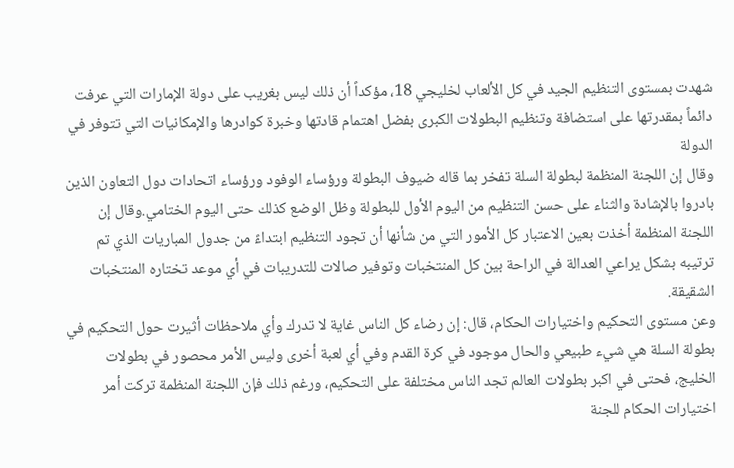شهدت بمستوى التنظيم الجيد في كل الألعاب لخليجي 18، مؤكداً أن ذلك ليس بغريب على دولة الإمارات التي عرفت دائماً بمقدرتها على استضافة وتنظيم البطولات الكبرى بفضل اهتمام قادتها وخبرة كوادرها والإمكانيات التي تتوفر في الدولة
وقال إن اللجنة المنظمة لبطولة السلة تفخر بما قاله ضيوف البطولة ورؤساء الوفود ورؤساء اتحادات دول التعاون الذين بادروا بالإشادة والثناء على حسن التنظيم من اليوم الأول للبطولة وظل الوضع كذلك حتى اليوم الختامي.وقال إن اللجنة المنظمة أخذت بعين الاعتبار كل الأمور التي من شأنها أن تجود التنظيم ابتداءً من جدول المباريات الذي تم ترتيبه بشكل يراعي العدالة في الراحة بين كل المنتخبات وتوفير صالات للتدريبات في أي موعد تختاره المنتخبات الشقيقة.
وعن مستوى التحكيم واختيارات الحكام، قال: إن رضاء كل الناس غاية لا تدرك وأي ملاحظات أثيرت حول التحكيم في بطولة السلة هي شيء طبيعي والحال موجود في كرة القدم وفي أي لعبة أخرى وليس الأمر محصور في بطولات الخليج، فحتى في اكبر بطولات العالم تجد الناس مختلفة على التحكيم، ورغم ذلك فإن اللجنة المنظمة تركت أمر اختيارات الحكام للجنة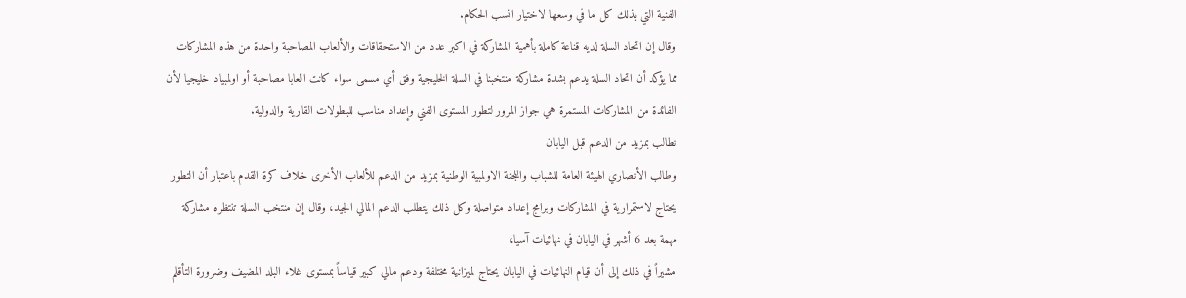الفنية التي بذلك كل ما في وسعها لاختيار انسب الحكام.
وقال إن اتحاد السلة لديه قناعة كاملة بأهمية المشاركة في اكبر عدد من الاستحقاقات والألعاب المصاحبة واحدة من هذه المشاركات مما يؤكد أن اتحاد السلة يدعم بشدة مشاركة منتخبنا في السلة الخليجية وفق أي مسمى سواء كانت العابا مصاحبة أو اولمبياد خليجيا لأن الفائدة من المشاركات المستمرة هي جواز المرور لتطور المستوى الفني وإعداد مناسب للبطولات القارية والدولية.
نطالب بمزيد من الدعم قبل اليابان
وطالب الأنصاري الهيئة العامة للشباب واللجنة الاولمبية الوطنية بمزيد من الدعم للألعاب الأخرى خلاف كرة القدم باعتبار أن التطور يحتاج لاستمرارية في المشاركات وبرامج إعداد متواصلة وكل ذلك يتطلب الدعم المالي الجيد، وقال إن منتخب السلة تنتظره مشاركة مهمة بعد 6 أشهر في اليابان في نهائيات آسيا،
مشيراً في ذلك إلى أن قيام النهائيات في اليابان يحتاج لميزانية مختلفة ودعم مالي كبير قياساً بمستوى غلاء البلد المضيف وضرورة التأقلم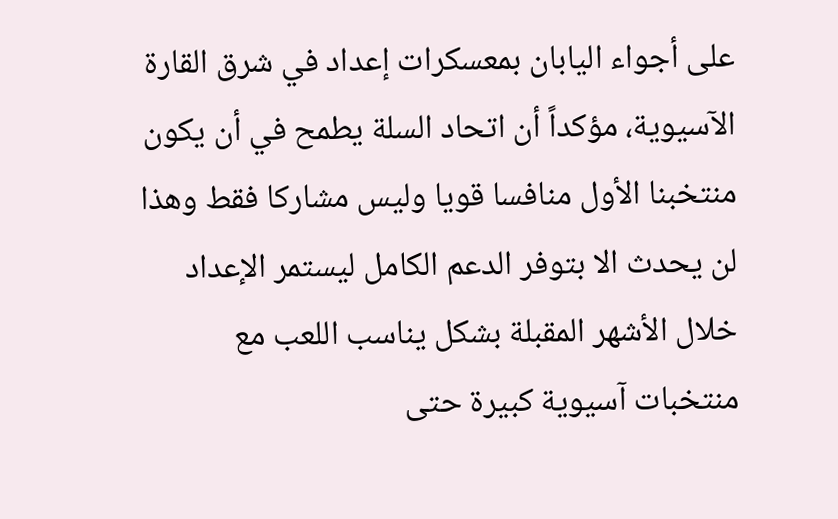على أجواء اليابان بمعسكرات إعداد في شرق القارة الآسيوية، مؤكداً أن اتحاد السلة يطمح في أن يكون منتخبنا الأول منافسا قويا وليس مشاركا فقط وهذا لن يحدث الا بتوفر الدعم الكامل ليستمر الإعداد خلال الأشهر المقبلة بشكل يناسب اللعب مع منتخبات آسيوية كبيرة حتى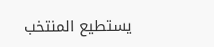يستطيع المنتخب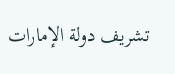تشريف دولة الإمارات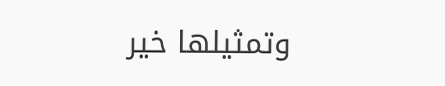وتمثيلها خير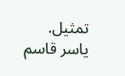تمثيل.
ياسر قاسم